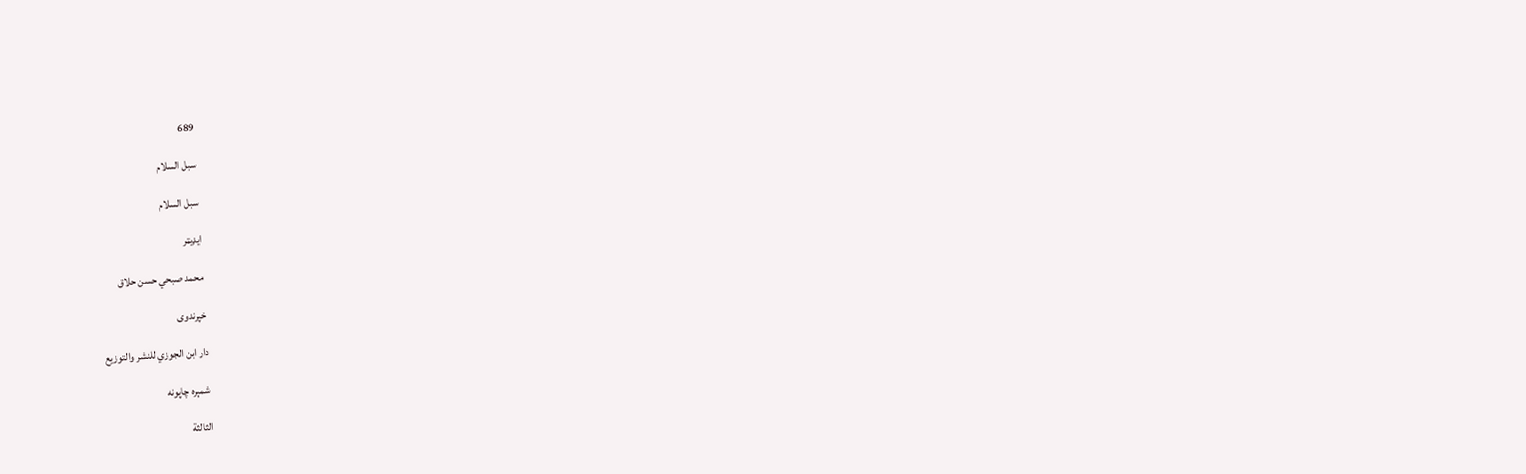689

سبل السلام

سبل السلام

ایډیټر

محمد صبحي حسن حلاق

خپرندوی

دار ابن الجوزي للنشر والتوزيع

شمېره چاپونه

الثالثة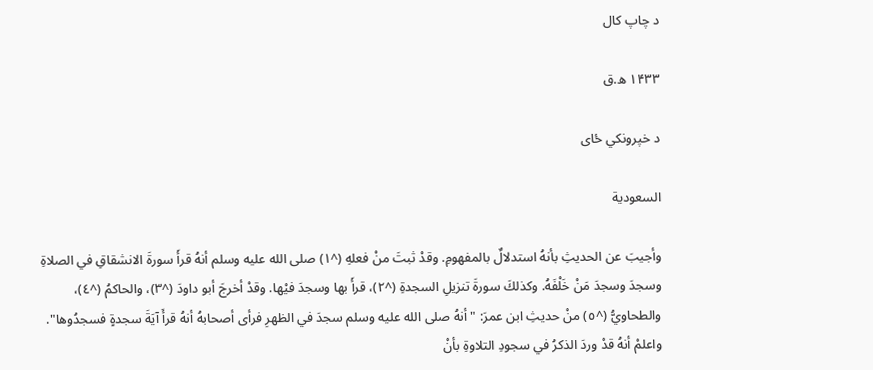د چاپ کال

۱۴۳۳ ه.ق

د خپرونکي ځای

السعودية

وأجيبَ عن الحديثِ بأنهُ استدلالٌ بالمفهومِ. وقدْ ثبتَ منْ فعلهِ (^١) صلى الله عليه وسلم أنهُ قرأَ سورةَ الانشقاقِ في الصلاةِ وسجدَ وسجدَ مَنْ خَلْفَهُ. وكذلكَ سورةَ تنزيلِ السجدةِ (^٢)، قرأَ بها وسجدَ فيْها. وقدْ أخرجَ أبو داودَ (^٣)، والحاكمُ (^٤)، والطحاويُّ (^٥) منْ حديثِ ابن عمرَ: "أنهُ صلى الله عليه وسلم سجدَ في الظهرِ فرأى أصحابهُ أنهُ قرأَ آيَةَ سجدةٍ فسجدُوها".
واعلمْ أنهُ قدْ وردَ الذكرُ في سجودِ التلاوةِ بأنْ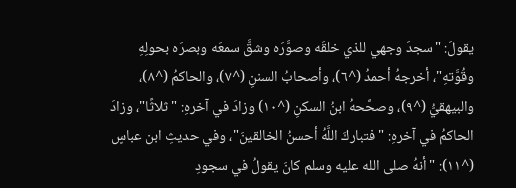يقولَ: "سجدَ وجهي للذي خلقَه وصوَّرَه وشقَّ سمعَه وبصرَه بحولِهِ وقُوَّتهِ"، أخرجهُ أحمدُ (^٦)، وأصحابُ السننِ (^٧)، والحاكمُ (^٨)، والبيهقيُّ (^٩)، وصحَّحهُ ابنُ السكنِ (^١٠) وزادَ في آخرهِ: "ثلاثًا"، وزادَ الحاكمُ في آخرهِ: "فتباركَ اللَّهُ أحسنُ الخالقينَ"، وفي حديثِ ابن عباسٍ (^١١): "أنهُ صلى الله عليه وسلم كانَ يقولُ في سجودِ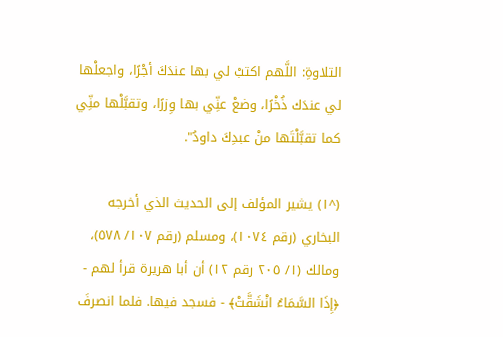التلاوةِ: اللَّهم اكتبْ لي بها عندَكَ أجْرًا، واجعلْها لي عندَك ذُخْرًا، وضعْ عنِّي بها وِزرًا، وتقبَّلْها منِّي كما تقبَّلْتَها منْ عبدِكَ داودُ".

(^١) يشير المؤلف إلى الحديث الذي أخرجه البخاري (رقم ١٠٧٤)، ومسلم (رقم ١٠٧/ ٥٧٨)، ومالك (١/ ٢٠٥ رقم ١٢) أن أبا هريرة قرأ لهم - ﴿إِذَا السَّمَاءُ انْشَقَّتْ﴾ - فسجد فيها. فلما انصرفَ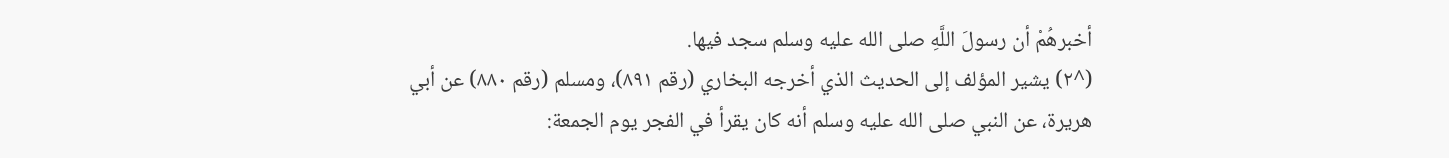أخبرهُمْ أن رسولَ اللَّهِ صلى الله عليه وسلم سجد فيها.
(^٢) يشير المؤلف إلى الحديث الذي أخرجه البخاري (رقم ٨٩١)، ومسلم (رقم ٨٨٠) عن أبي هريرة، عن النبي صلى الله عليه وسلم أنه كان يقرأ في الفجر يوم الجمعة: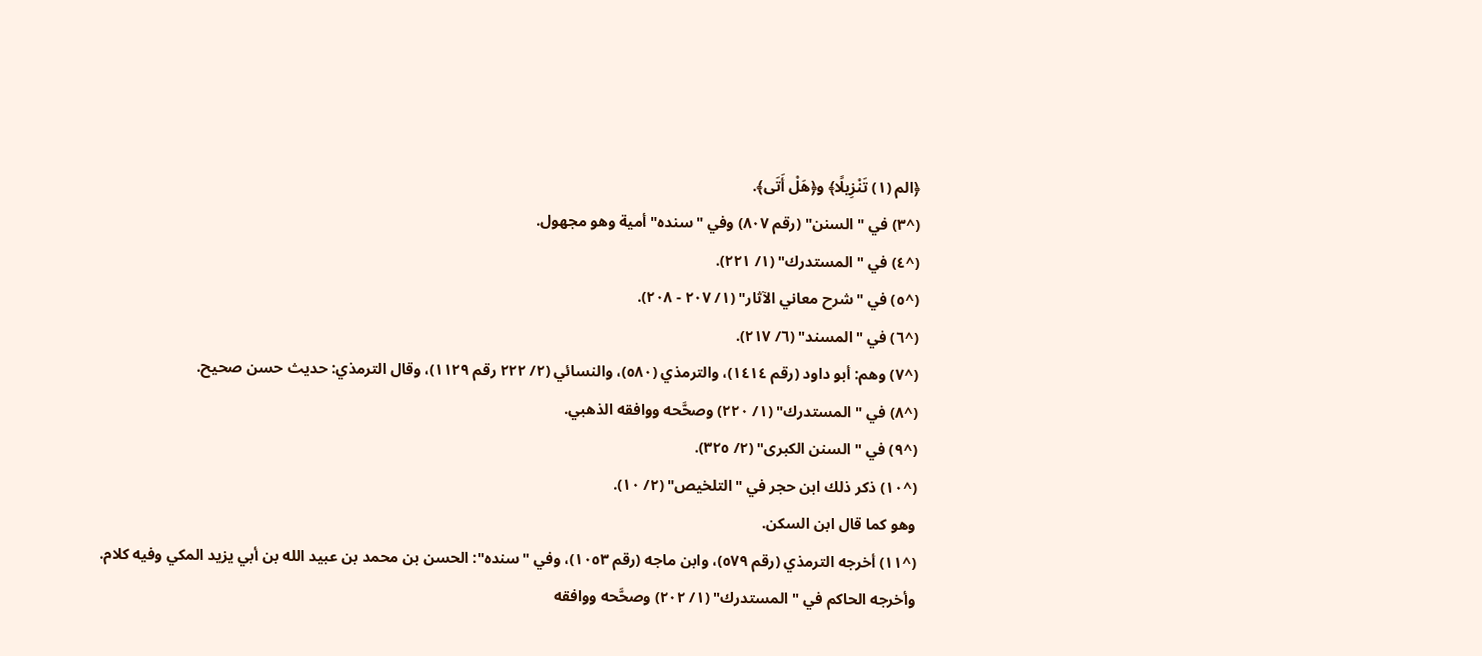﴿الم (١) تَنْزِيلًا﴾ و﴿هَلْ أَتَى﴾.
(^٣) في "السنن" (رقم ٨٠٧) وفي "سنده" أمية وهو مجهول.
(^٤) في "المستدرك" (١/ ٢٢١).
(^٥) في "شرح معاني الآثار" (١/ ٢٠٧ - ٢٠٨).
(^٦) في "المسند" (٦/ ٢١٧).
(^٧) وهم: أبو داود (رقم ١٤١٤)، والترمذي (٥٨٠)، والنسائي (٢/ ٢٢٢ رقم ١١٢٩)، وقال الترمذي: حديث حسن صحيح.
(^٨) في "المستدرك" (١/ ٢٢٠) وصحَّحه ووافقه الذهبي.
(^٩) في "السنن الكبرى" (٢/ ٣٢٥).
(^١٠) ذكر ذلك ابن حجر في "التلخيص" (٢/ ١٠).
وهو كما قال ابن السكن.
(^١١) أخرجه الترمذي (رقم ٥٧٩)، وابن ماجه (رقم ١٠٥٣)، وفي "سنده": الحسن بن محمد بن عبيد الله بن أبي يزيد المكي وفيه كلام. وأخرجه الحاكم في "المستدرك" (١/ ٢٠٢) وصحَّحه ووافقه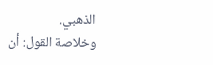الذهبي.
وخلاصة القول: أن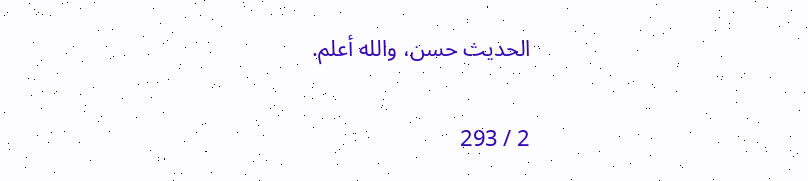الحديث حسن، والله أعلم.

2 / 293